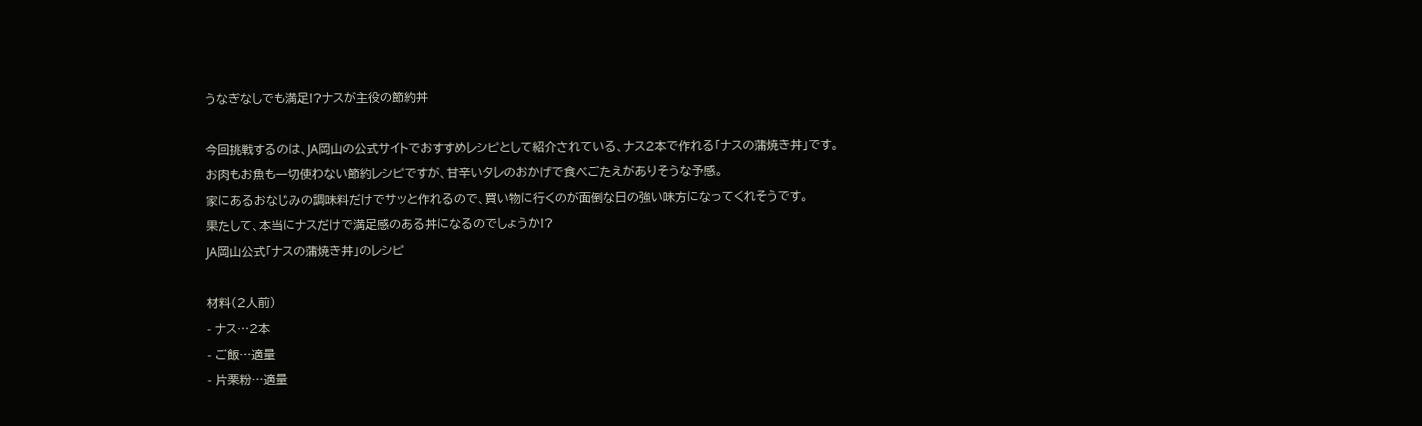うなぎなしでも満足!?ナスが主役の節約丼

今回挑戦するのは、JA岡山の公式サイトでおすすめレシピとして紹介されている、ナス2本で作れる「ナスの蒲焼き丼」です。
お肉もお魚も一切使わない節約レシピですが、甘辛いタレのおかげで食べごたえがありそうな予感。
家にあるおなじみの調味料だけでサッと作れるので、買い物に行くのが面倒な日の強い味方になってくれそうです。
果たして、本当にナスだけで満足感のある丼になるのでしょうか!?
JA岡山公式「ナスの蒲焼き丼」のレシピ

材料(2人前)
- ナス…2本
- ご飯…適量
- 片栗粉…適量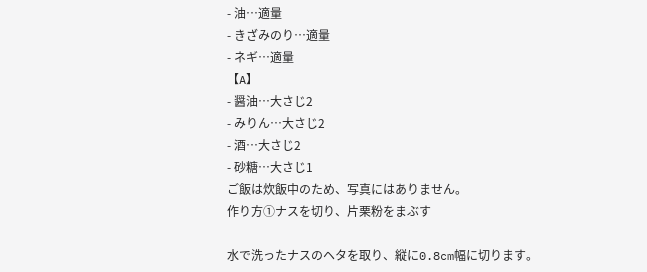- 油…適量
- きざみのり…適量
- ネギ…適量
【A】
- 醤油…大さじ2
- みりん…大さじ2
- 酒…大さじ2
- 砂糖…大さじ1
ご飯は炊飯中のため、写真にはありません。
作り方①ナスを切り、片栗粉をまぶす

水で洗ったナスのヘタを取り、縦に0.8cm幅に切ります。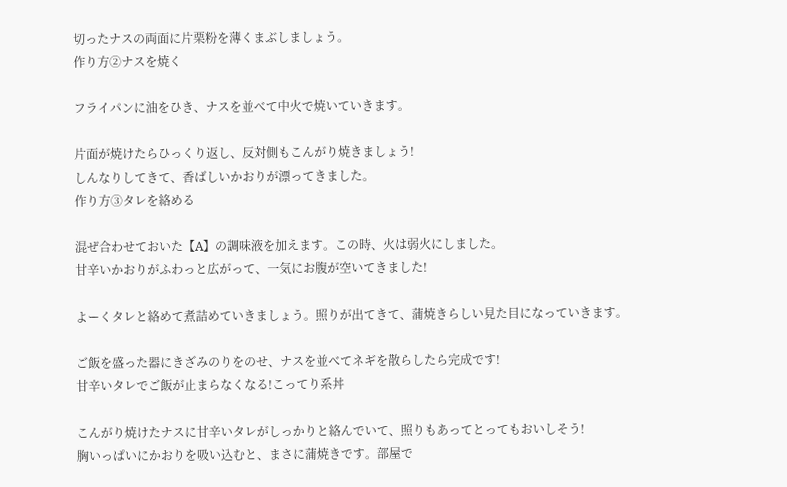切ったナスの両面に片栗粉を薄くまぶしましょう。
作り方②ナスを焼く

フライパンに油をひき、ナスを並べて中火で焼いていきます。

片面が焼けたらひっくり返し、反対側もこんがり焼きましょう!
しんなりしてきて、香ばしいかおりが漂ってきました。
作り方③タレを絡める

混ぜ合わせておいた【A】の調味液を加えます。この時、火は弱火にしました。
甘辛いかおりがふわっと広がって、一気にお腹が空いてきました!

よーくタレと絡めて煮詰めていきましょう。照りが出てきて、蒲焼きらしい見た目になっていきます。

ご飯を盛った器にきざみのりをのせ、ナスを並べてネギを散らしたら完成です!
甘辛いタレでご飯が止まらなくなる!こってり系丼

こんがり焼けたナスに甘辛いタレがしっかりと絡んでいて、照りもあってとってもおいしそう!
胸いっぱいにかおりを吸い込むと、まさに蒲焼きです。部屋で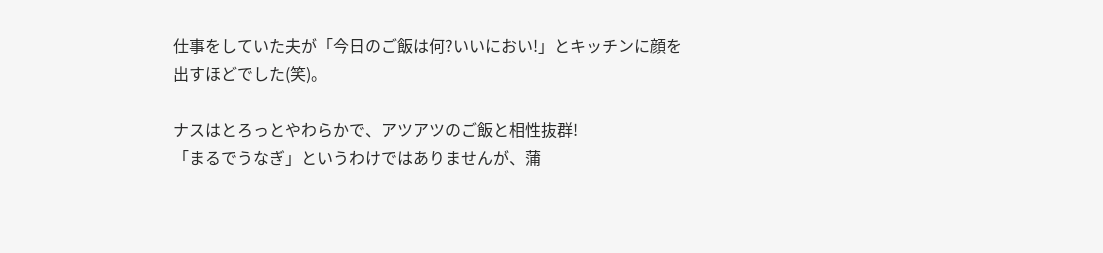仕事をしていた夫が「今日のご飯は何?いいにおい!」とキッチンに顔を出すほどでした(笑)。

ナスはとろっとやわらかで、アツアツのご飯と相性抜群!
「まるでうなぎ」というわけではありませんが、蒲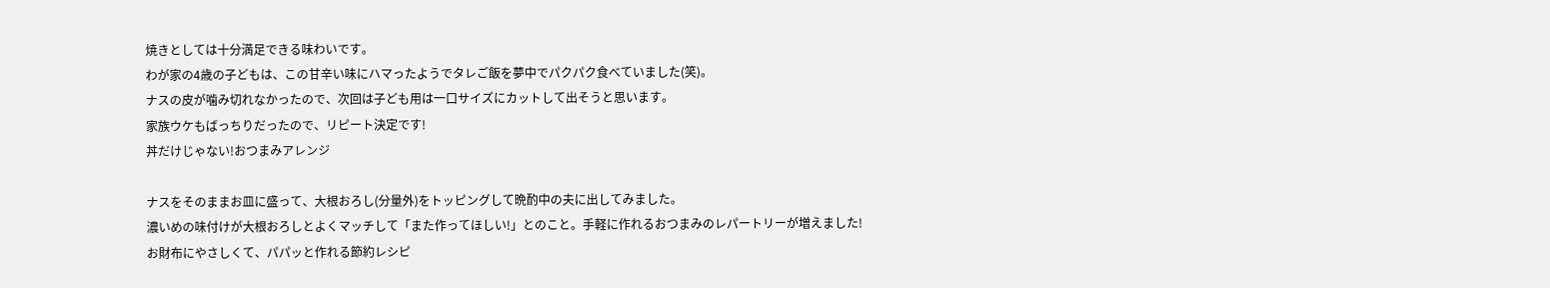焼きとしては十分満足できる味わいです。
わが家の4歳の子どもは、この甘辛い味にハマったようでタレご飯を夢中でパクパク食べていました(笑)。
ナスの皮が噛み切れなかったので、次回は子ども用は一口サイズにカットして出そうと思います。
家族ウケもばっちりだったので、リピート決定です!
丼だけじゃない!おつまみアレンジ

ナスをそのままお皿に盛って、大根おろし(分量外)をトッピングして晩酌中の夫に出してみました。
濃いめの味付けが大根おろしとよくマッチして「また作ってほしい!」とのこと。手軽に作れるおつまみのレパートリーが増えました!
お財布にやさしくて、パパッと作れる節約レシピ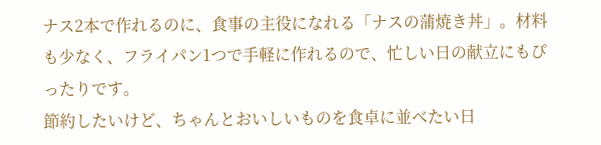ナス2本で作れるのに、食事の主役になれる「ナスの蒲焼き丼」。材料も少なく、フライパン1つで手軽に作れるので、忙しい日の献立にもぴったりです。
節約したいけど、ちゃんとおいしいものを食卓に並べたい日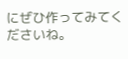にぜひ作ってみてくださいね。